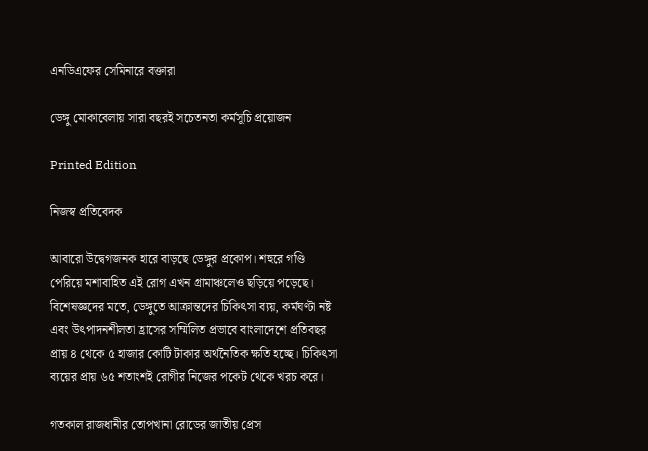এনডিএফের সেমিনারে বক্তারা

ডেঙ্গু মোকাবেলায় সারা বছরই সচেতনতা কর্মসূচি প্রয়োজন

Printed Edition

নিজস্ব প্রতিবেদক

আবারো উদ্বেগজনক হারে বাড়ছে ডেঙ্গুর প্রকোপ। শহুরে গণ্ডি পেরিয়ে মশাবাহিত এই রোগ এখন গ্রামাঞ্চলেও ছড়িয়ে পড়েছে। বিশেষজ্ঞদের মতে, ডেঙ্গুতে আক্রান্তদের চিকিৎসা ব্যয়, কর্মঘণ্টা নষ্ট এবং উৎপাদনশীলতা হ্রাসের সম্মিলিত প্রভাবে বাংলাদেশে প্রতিবছর প্রায় ৪ থেকে ৫ হাজার কোটি টাকার অর্থনৈতিক ক্ষতি হচ্ছে। চিকিৎসা ব্যয়ের প্রায় ৬৫ শতাংশই রোগীর নিজের পকেট থেকে খরচ করে।

গতকাল রাজধানীর তোপখানা রোডের জাতীয় প্রেস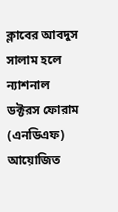ক্লাবের আবদুস সালাম হলে ন্যাশনাল ডক্টরস ফোরাম (এনডিএফ) আয়োজিত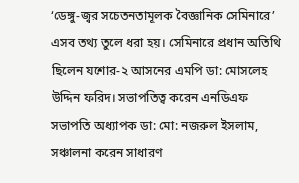‘ডেঙ্গু-জ্বর সচেতনতামূলক বৈজ্ঞানিক সেমিনারে’ এসব তথ্য তুলে ধরা হয়। সেমিনারে প্রধান অতিথি ছিলেন যশোর-২ আসনের এমপি ডা: মোসলেহ উদ্দিন ফরিদ। সভাপতিত্ব করেন এনডিএফ সভাপতি অধ্যাপক ডা: মো: নজরুল ইসলাম, সঞ্চালনা করেন সাধারণ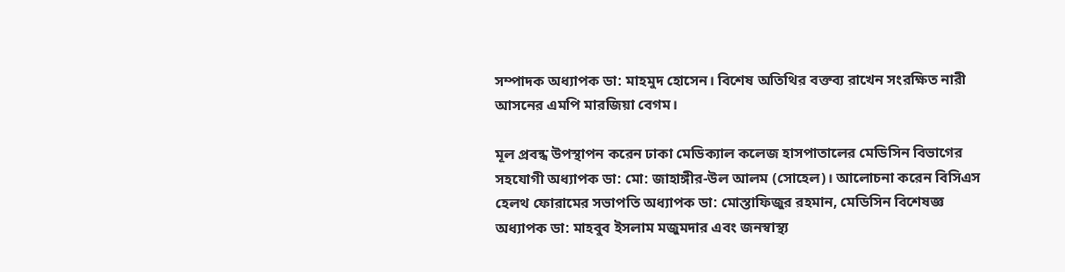সম্পাদক অধ্যাপক ডা: মাহমুদ হোসেন। বিশেষ অতিথির বক্তব্য রাখেন সংরক্ষিত নারী আসনের এমপি মারজিয়া বেগম।

মূল প্রবন্ধ উপস্থাপন করেন ঢাকা মেডিক্যাল কলেজ হাসপাতালের মেডিসিন বিভাগের সহযোগী অধ্যাপক ডা: মো: জাহাঙ্গীর-উল আলম (সোহেল)। আলোচনা করেন বিসিএস হেলথ ফোরামের সভাপতি অধ্যাপক ডা: মোস্তাফিজুর রহমান, মেডিসিন বিশেষজ্ঞ অধ্যাপক ডা: মাহবুব ইসলাম মজুমদার এবং জনস্বাস্থ্য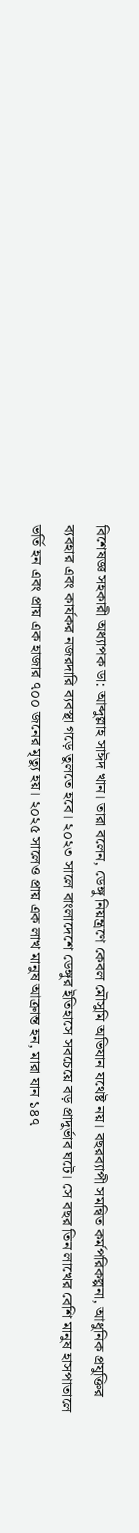বিশেষজ্ঞ সহকারী অধ্যাপক ডা: আব্দুল্লাহ সাঈদ খান। তারা বলেন, ডেঙ্গু নিয়ন্ত্রণে কেবল মৌসুমি অভিযান যথেষ্ট নয়। বছরব্যাপী সমন্বিত কর্মপরিকল্পনা, আধুনিক প্রযুক্তির ব্যবহার এবং কার্যকর নজরদারি ব্যবস্থা গড়ে তুলতে হবে। ২০২৩ সালে বাংলাদেশে ডেঙ্গুর ইতিহাসে সবচেয়ে বড় প্রাদুর্ভাব ঘটে। সে বছর তিন লাখের বেশি মানুষ হাসপাতালে ভর্তি হন এবং প্রায় এক হাজার ৭০০ জনের মৃত্যু হয়। ২০২৫ সালেও প্রায় এক লাখ মানুষ আক্রান্ত হন, মারা যান ১৪৭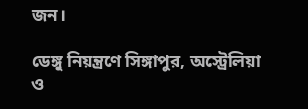জন।

ডেঙ্গু নিয়ন্ত্রণে সিঙ্গাপুর, অস্ট্রেলিয়া ও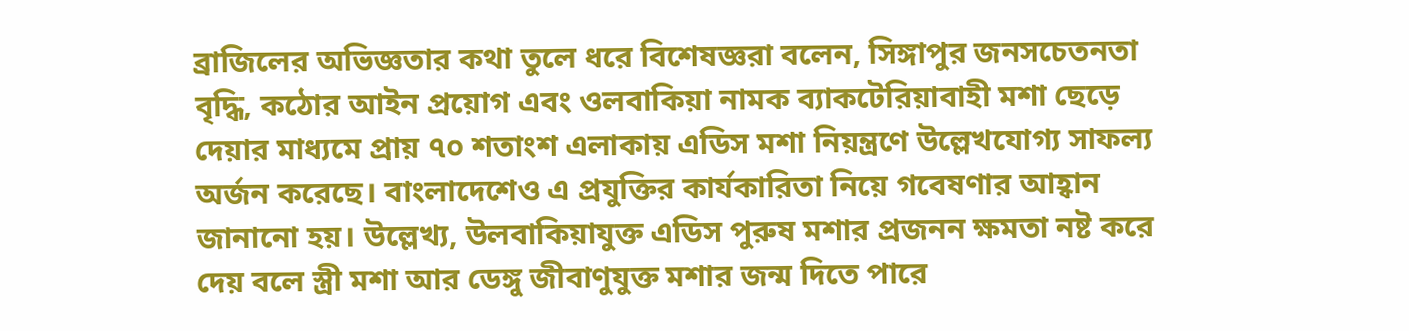ব্রাজিলের অভিজ্ঞতার কথা তুলে ধরে বিশেষজ্ঞরা বলেন, সিঙ্গাপুর জনসচেতনতা বৃদ্ধি, কঠোর আইন প্রয়োগ এবং ওলবাকিয়া নামক ব্যাকটেরিয়াবাহী মশা ছেড়ে দেয়ার মাধ্যমে প্রায় ৭০ শতাংশ এলাকায় এডিস মশা নিয়ন্ত্রণে উল্লেখযোগ্য সাফল্য অর্জন করেছে। বাংলাদেশেও এ প্রযুক্তির কার্যকারিতা নিয়ে গবেষণার আহ্বান জানানো হয়। উল্লেখ্য, উলবাকিয়াযুক্ত এডিস পুরুষ মশার প্রজনন ক্ষমতা নষ্ট করে দেয় বলে স্ত্রী মশা আর ডেঙ্গু জীবাণুযুক্ত মশার জন্ম দিতে পারে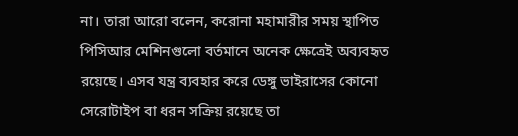না। তারা আরো বলেন, করোনা মহামারীর সময় স্থাপিত পিসিআর মেশিনগুলো বর্তমানে অনেক ক্ষেত্রেই অব্যবহৃত রয়েছে। এসব যন্ত্র ব্যবহার করে ডেঙ্গু ভাইরাসের কোনো সেরোটাইপ বা ধরন সক্রিয় রয়েছে তা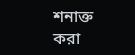শনাক্ত করা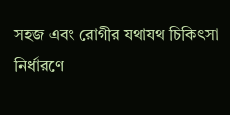সহজ এবং রোগীর যথাযথ চিকিৎসা নির্ধারণে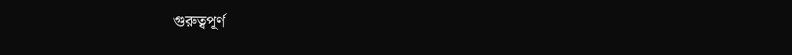গুরুত্বপূর্ণ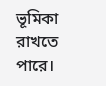ভূমিকা রাখতে পারে।